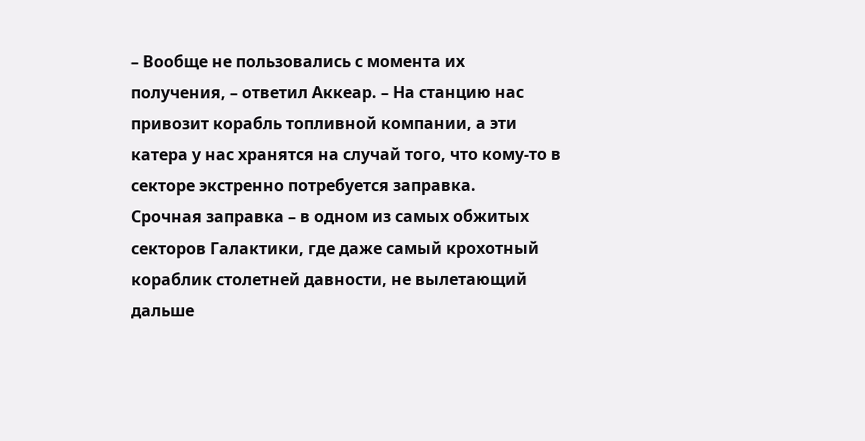– Вообще не пользовались с момента их получения, – ответил Аккеар. – На станцию нас привозит корабль топливной компании, а эти катера у нас хранятся на случай того, что кому-то в секторе экстренно потребуется заправка.
Срочная заправка – в одном из самых обжитых секторов Галактики, где даже самый крохотный кораблик столетней давности, не вылетающий дальше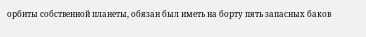орбиты собственной планеты, обязан был иметь на борту пять запасных баков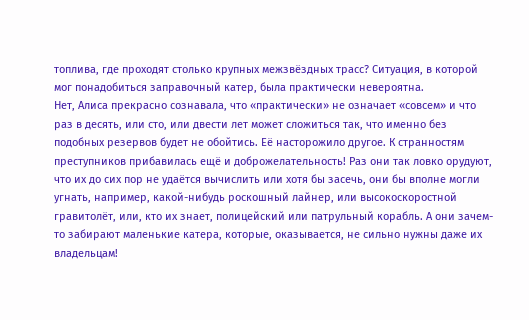топлива, где проходят столько крупных межзвёздных трасс? Ситуация, в которой мог понадобиться заправочный катер, была практически невероятна.
Нет, Алиса прекрасно сознавала, что «практически» не означает «совсем» и что раз в десять, или сто, или двести лет может сложиться так, что именно без подобных резервов будет не обойтись. Её насторожило другое. К странностям преступников прибавилась ещё и доброжелательность! Раз они так ловко орудуют, что их до сих пор не удаётся вычислить или хотя бы засечь, они бы вполне могли угнать, например, какой-нибудь роскошный лайнер, или высокоскоростной гравитолёт, или, кто их знает, полицейский или патрульный корабль. А они зачем-то забирают маленькие катера, которые, оказывается, не сильно нужны даже их владельцам!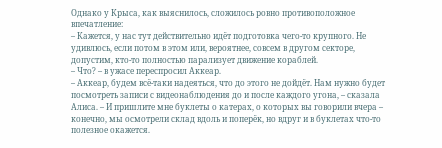Однако у Крыса, как выяснилось, сложилось ровно противоположное впечатление:
– Кажется, у нас тут действительно идёт подготовка чего-то крупного. Не удивлюсь, если потом в этом или, вероятнее, совсем в другом секторе, допустим, кто-то полностью парализует движение кораблей.
– Что? – в ужасе переспросил Аккеар.
– Аккеар, будем всё-таки надеяться, что до этого не дойдёт. Нам нужно будет посмотреть записи с видеонаблюдения до и после каждого угона, – сказала Алиса. – И пришлите мне буклеты о катерах, о которых вы говорили вчера – конечно, мы осмотрели склад вдоль и поперёк, но вдруг и в буклетах что-то полезное окажется.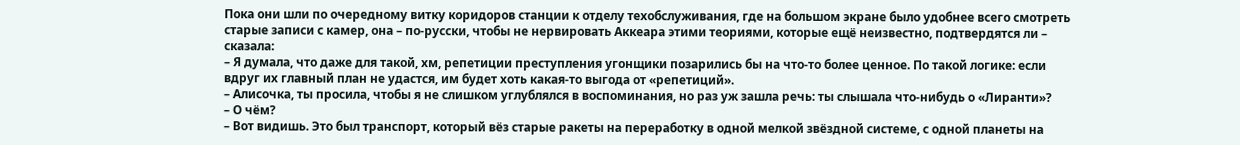Пока они шли по очередному витку коридоров станции к отделу техобслуживания, где на большом экране было удобнее всего смотреть старые записи с камер, она – по-русски, чтобы не нервировать Аккеара этими теориями, которые ещё неизвестно, подтвердятся ли – сказала:
– Я думала, что даже для такой, хм, репетиции преступления угонщики позарились бы на что-то более ценное. По такой логике: если вдруг их главный план не удастся, им будет хоть какая-то выгода от «репетиций».
– Алисочка, ты просила, чтобы я не слишком углублялся в воспоминания, но раз уж зашла речь: ты слышала что-нибудь о «Лиранти»?
– О чём?
– Вот видишь. Это был транспорт, который вёз старые ракеты на переработку в одной мелкой звёздной системе, с одной планеты на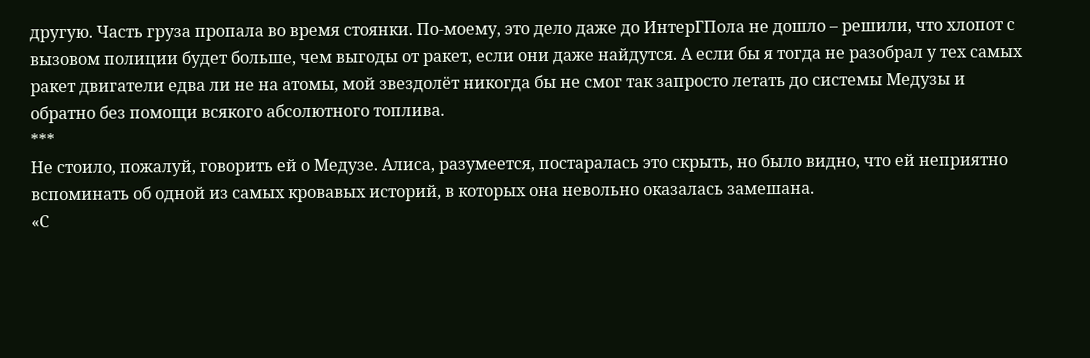другую. Часть груза пропала во время стоянки. По-моему, это дело даже до ИнтерГПола не дошло – решили, что хлопот с вызовом полиции будет больше, чем выгоды от ракет, если они даже найдутся. А если бы я тогда не разобрал у тех самых ракет двигатели едва ли не на атомы, мой звездолёт никогда бы не смог так запросто летать до системы Медузы и обратно без помощи всякого абсолютного топлива.
***
Не стоило, пожалуй, говорить ей о Медузе. Алиса, разумеется, постаралась это скрыть, но было видно, что ей неприятно вспоминать об одной из самых кровавых историй, в которых она невольно оказалась замешана.
«С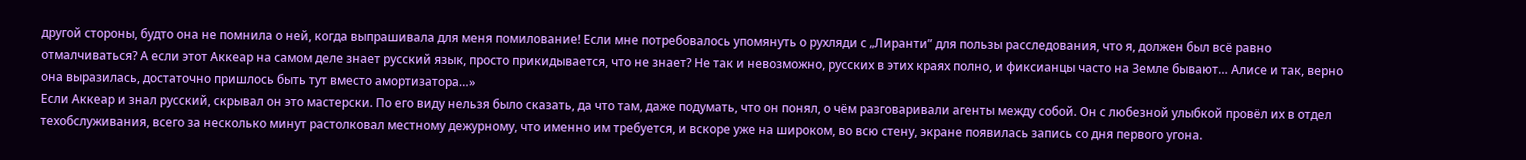другой стороны, будто она не помнила о ней, когда выпрашивала для меня помилование! Если мне потребовалось упомянуть о рухляди с „Лиранти” для пользы расследования, что я, должен был всё равно отмалчиваться? А если этот Аккеар на самом деле знает русский язык, просто прикидывается, что не знает? Не так и невозможно, русских в этих краях полно, и фиксианцы часто на Земле бывают… Алисе и так, верно она выразилась, достаточно пришлось быть тут вместо амортизатора…»
Если Аккеар и знал русский, скрывал он это мастерски. По его виду нельзя было сказать, да что там, даже подумать, что он понял, о чём разговаривали агенты между собой. Он с любезной улыбкой провёл их в отдел техобслуживания, всего за несколько минут растолковал местному дежурному, что именно им требуется, и вскоре уже на широком, во всю стену, экране появилась запись со дня первого угона.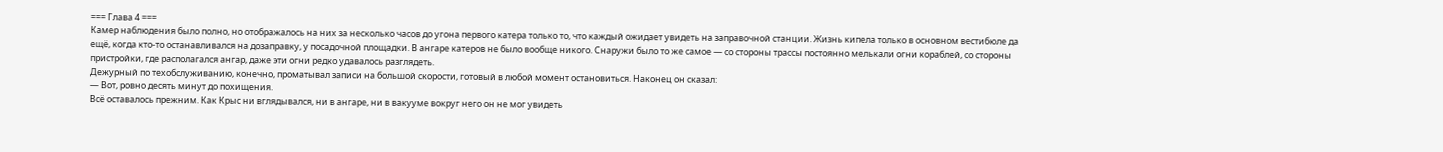=== Глава 4 ===
Камер наблюдения было полно, но отображалось на них за несколько часов до угона первого катера только то, что каждый ожидает увидеть на заправочной станции. Жизнь кипела только в основном вестибюле да ещё, когда кто-то останавливался на дозаправку, у посадочной площадки. В ангаре катеров не было вообще никого. Снаружи было то же самое — со стороны трассы постоянно мелькали огни кораблей, со стороны пристройки, где располагался ангар, даже эти огни редко удавалось разглядеть.
Дежурный по техобслуживанию, конечно, проматывал записи на большой скорости, готовый в любой момент остановиться. Наконец он сказал:
— Вот, ровно десять минут до похищения.
Всё оставалось прежним. Как Крыс ни вглядывался, ни в ангаре, ни в вакууме вокруг него он не мог увидеть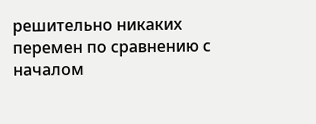решительно никаких перемен по сравнению с началом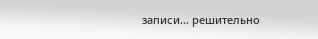записи… решительно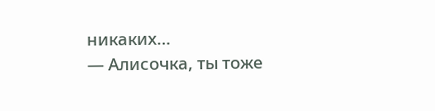никаких…
— Алисочка, ты тоже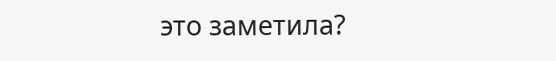это заметила?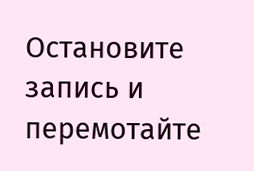Остановите запись и перемотайте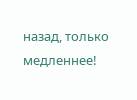назад, только медленнее!